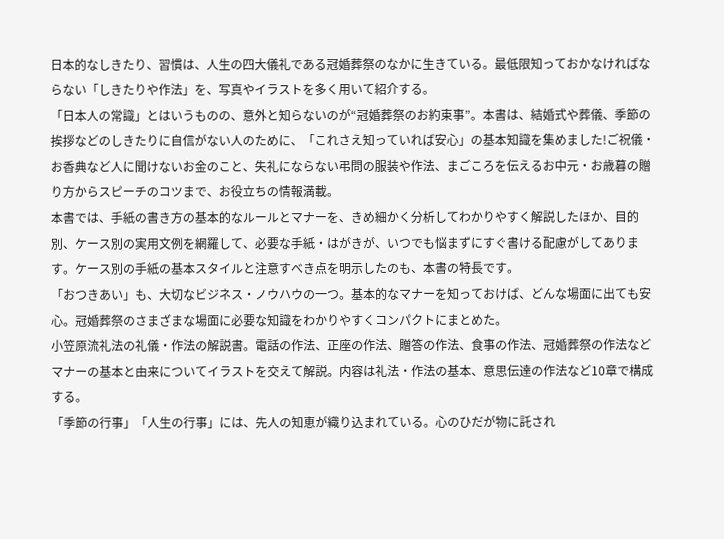日本的なしきたり、習慣は、人生の四大儀礼である冠婚葬祭のなかに生きている。最低限知っておかなければならない「しきたりや作法」を、写真やイラストを多く用いて紹介する。
「日本人の常識」とはいうものの、意外と知らないのが“冠婚葬祭のお約束事”。本書は、結婚式や葬儀、季節の挨拶などのしきたりに自信がない人のために、「これさえ知っていれば安心」の基本知識を集めました!ご祝儀・お香典など人に聞けないお金のこと、失礼にならない弔問の服装や作法、まごころを伝えるお中元・お歳暮の贈り方からスピーチのコツまで、お役立ちの情報満載。
本書では、手紙の書き方の基本的なルールとマナーを、きめ細かく分析してわかりやすく解説したほか、目的別、ケース別の実用文例を網羅して、必要な手紙・はがきが、いつでも悩まずにすぐ書ける配慮がしてあります。ケース別の手紙の基本スタイルと注意すべき点を明示したのも、本書の特長です。
「おつきあい」も、大切なビジネス・ノウハウの一つ。基本的なマナーを知っておけば、どんな場面に出ても安心。冠婚葬祭のさまざまな場面に必要な知識をわかりやすくコンパクトにまとめた。
小笠原流礼法の礼儀・作法の解説書。電話の作法、正座の作法、贈答の作法、食事の作法、冠婚葬祭の作法などマナーの基本と由来についてイラストを交えて解説。内容は礼法・作法の基本、意思伝達の作法など10章で構成する。
「季節の行事」「人生の行事」には、先人の知恵が織り込まれている。心のひだが物に託され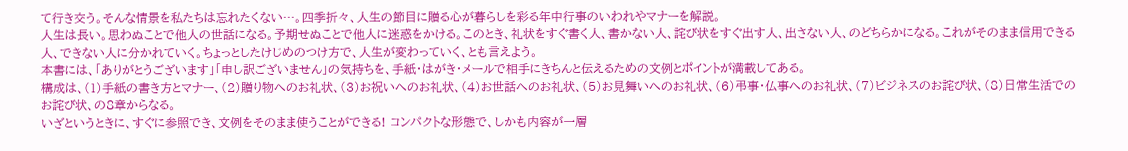て行き交う。そんな情景を私たちは忘れたくない…。四季折々、人生の節目に贈る心が暮らしを彩る年中行事のいわれやマナーを解説。
人生は長い。思わぬことで他人の世話になる。予期せぬことで他人に迷惑をかける。このとき、礼状をすぐ書く人、書かない人、詫び状をすぐ出す人、出さない人、のどちらかになる。これがそのまま信用できる人、できない人に分かれていく。ちょっとしたけじめのつけ方で、人生が変わっていく、とも言えよう。
本書には、「ありがとうございます」「申し訳ございません」の気持ちを、手紙・はがき・メールで相手にきちんと伝えるための文例とポイントが満載してある。
構成は、(1)手紙の書き方とマナー、(2)贈り物へのお礼状、(3)お祝いへのお礼状、(4)お世話へのお礼状、(5)お見舞いへのお礼状、(6)弔事・仏事へのお礼状、(7)ビジネスのお詫び状、(8)日常生活でのお詫び状、の8章からなる。
いざというときに、すぐに参照でき、文例をそのまま使うことができる! コンパクトな形態で、しかも内容が一層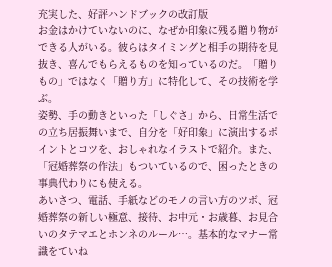充実した、好評ハンドブックの改訂版
お金はかけていないのに、なぜか印象に残る贈り物ができる人がいる。彼らはタイミングと相手の期待を見抜き、喜んでもらえるものを知っているのだ。「贈りもの」ではなく「贈り方」に特化して、その技術を学ぶ。
姿勢、手の動きといった「しぐさ」から、日常生活での立ち居振舞いまで、自分を「好印象」に演出するポイントとコツを、おしゃれなイラストで紹介。また、「冠婚葬祭の作法」もついているので、困ったときの事典代わりにも使える。
あいさつ、電話、手紙などのモノの言い方のツボ、冠婚葬祭の新しい極意、接待、お中元・お歳暮、お見合いのタテマエとホンネのルール…。基本的なマナー常識をていね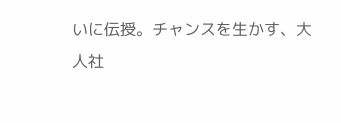いに伝授。チャンスを生かす、大人社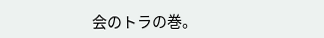会のトラの巻。